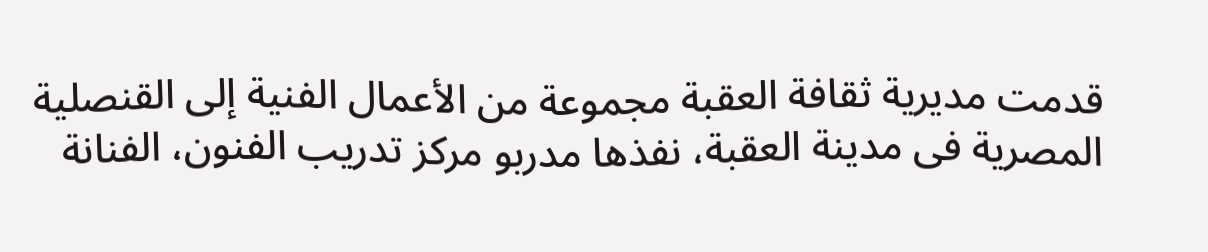قدمت مديرية ثقافة العقبة مجموعة من الأعمال الفنية إلى القنصلية المصرية فى مدينة العقبة، نفذها مدربو مركز تدريب الفنون، الفنانة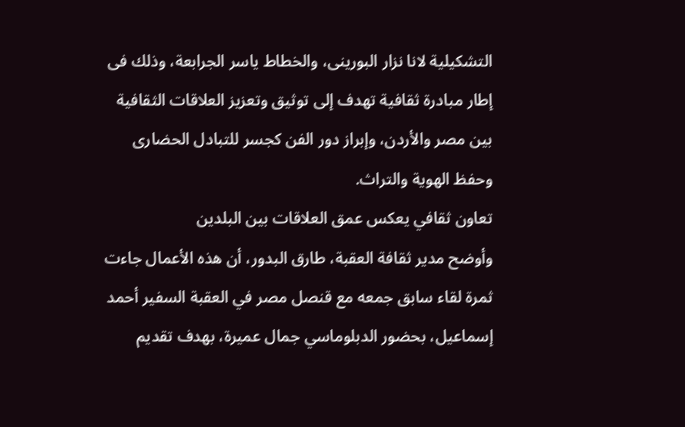التشكيلية لانا نزار البورينى، والخطاط ياسر الجرابعة، وذلك فى إطار مبادرة ثقافية تهدف إلى توثيق وتعزيز العلاقات الثقافية بين مصر والأردن، وإبراز دور الفن كجسر للتبادل الحضارى وحفظ الهوية والتراث.
تعاون ثقافي يعكس عمق العلاقات بين البلدين
وأوضح مدير ثقافة العقبة، طارق البدور، أن هذه الأعمال جاءت ثمرة لقاء سابق جمعه مع قنصل مصر في العقبة السفير أحمد إسماعيل، بحضور الدبلوماسي جمال عميرة، بهدف تقديم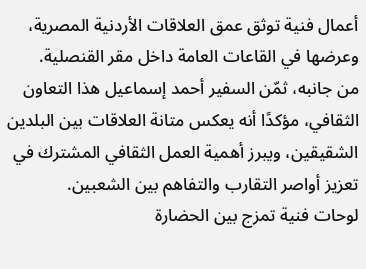أعمال فنية توثق عمق العلاقات الأردنية المصرية، وعرضها في القاعات العامة داخل مقر القنصلية.
من جانبه، ثمّن السفير أحمد إسماعيل هذا التعاون الثقافي، مؤكدًا أنه يعكس متانة العلاقات بين البلدين الشقيقين، ويبرز أهمية العمل الثقافي المشترك في تعزيز أواصر التقارب والتفاهم بين الشعبين.
لوحات فنية تمزج بين الحضارة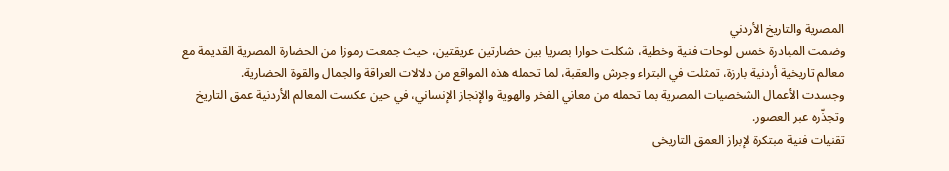المصرية والتاريخ الأردني
وضمت المبادرة خمس لوحات فنية وخطية، شكلت حوارا بصريا بين حضارتين عريقتين، حيث جمعت رموزا من الحضارة المصرية القديمة مع معالم تاريخية أردنية بارزة، تمثلت في البتراء وجرش والعقبة، لما تحمله هذه المواقع من دلالات العراقة والجمال والقوة الحضارية.
وجسدت الأعمال الشخصيات المصرية بما تحمله من معاني الفخر والهوية والإنجاز الإنساني، في حين عكست المعالم الأردنية عمق التاريخ وتجذّره عبر العصور.
تقنيات فنية مبتكرة لإبراز العمق التاريخى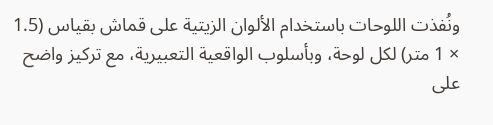ونُفذت اللوحات باستخدام الألوان الزيتية على قماش بقياس (1.5 × 1 متر) لكل لوحة، وبأسلوب الواقعية التعبيرية، مع تركيز واضح على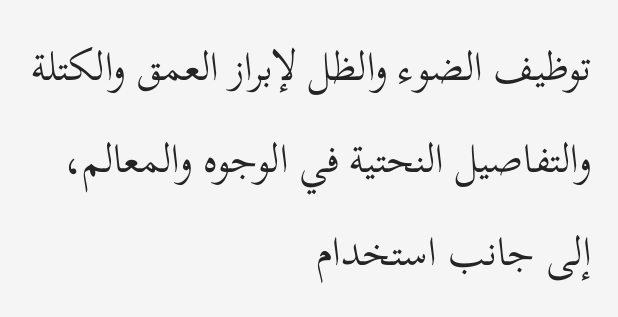توظيف الضوء والظل لإبراز العمق والكتلة والتفاصيل النحتية في الوجوه والمعالم، إلى جانب استخدام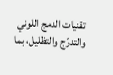تقنيات الدمج اللوني والتدرّج والتظليل، بما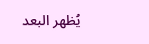يُظهر البعد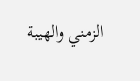الزمني والهيبة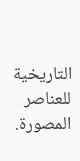التاريخية للعناصر المصورة.